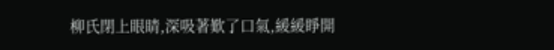柳氏閉上眼睛,深吸著歎了口氣,緩緩睜開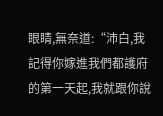眼睛,無奈道:“沛白,我記得你嫁進我們都護府的第一天起,我就跟你說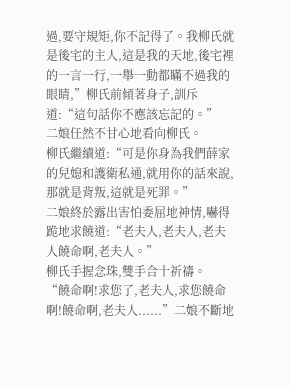過,要守規矩,你不記得了。我柳氏就是後宅的主人,這是我的天地,後宅裡的一言一行,一舉一動都瞞不過我的眼睛,”柳氏前傾著身子,訓斥道:“這句話你不應該忘記的。”
二娘任然不甘心地看向柳氏。
柳氏繼續道:“可是你身為我們薛家的兒媳和護衛私通,就用你的話來說,那就是背叛,這就是死罪。”
二娘終於露出害怕委屈地神情,嚇得跪地求饒道:“老夫人,老夫人,老夫人饒命啊,老夫人。”
柳氏手握念珠,雙手合十祈禱。
“饒命啊!求您了,老夫人,求您饒命啊!饒命啊,老夫人......”二娘不斷地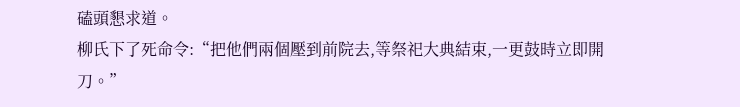磕頭懇求道。
柳氏下了死命令:“把他們兩個壓到前院去,等祭祀大典結束,一更鼓時立即開刀。”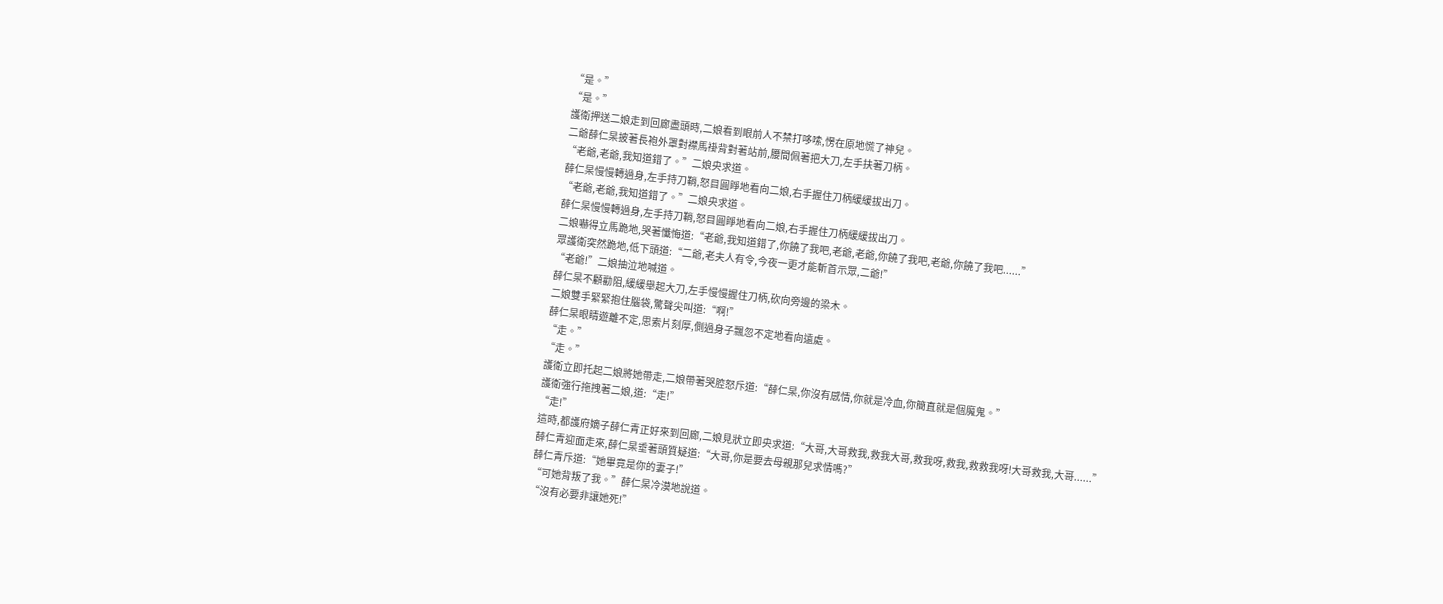“是。”
“是。”
護衛押送二娘走到回廊盡頭時,二娘看到眼前人不禁打哆嗦,愣在原地慌了神兒。
二爺薛仁杲披著長袍外罩對襟馬褂背對著站前,腰間佩著把大刀,左手扶著刀柄。
“老爺,老爺,我知道錯了。”二娘央求道。
薛仁杲慢慢轉過身,左手持刀鞘,怒目圓睜地看向二娘,右手握住刀柄緩緩拔出刀。
“老爺,老爺,我知道錯了。”二娘央求道。
薛仁杲慢慢轉過身,左手持刀鞘,怒目圓睜地看向二娘,右手握住刀柄緩緩拔出刀。
二娘嚇得立馬跪地,哭著懺悔道:“老爺,我知道錯了,你饒了我吧,老爺,老爺,你饒了我吧,老爺,你饒了我吧......”
眾護衛突然跪地,低下頭道:“二爺,老夫人有令,今夜一更才能斬首示眾,二爺!”
“老爺!”二娘抽泣地喊道。
薛仁杲不顧勸阻,緩緩舉起大刀,左手慢慢握住刀柄,砍向旁邊的梁木。
二娘雙手緊緊抱住腦袋,驚聲尖叫道:“啊!”
薛仁杲眼睛遊離不定,思索片刻厚,側過身子飄忽不定地看向遠處。
“走。”
“走。”
護衛立即托起二娘將她帶走,二娘帶著哭腔怒斥道:“薛仁杲,你沒有感情,你就是冷血,你簡直就是個魔鬼。”
護衛強行拖拽著二娘,道:“走!”
“走!”
這時,都護府嫡子薛仁青正好來到回廊,二娘見狀立即央求道:“大哥,大哥救我,救我大哥,救我呀,救我,救救我呀!大哥救我,大哥......”
薛仁青迎面走來,薛仁杲垂著頭質疑道:“大哥,你是要去母親那兒求情嗎?”
薛仁青斥道:“她畢竟是你的妻子!”
“可她背叛了我。”薛仁杲冷漠地說道。
“沒有必要非讓她死!”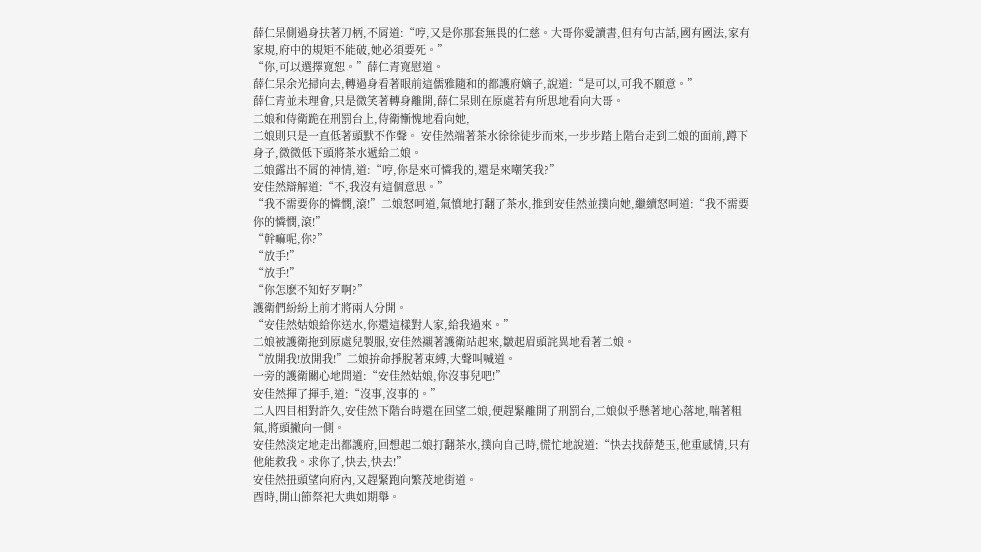薛仁杲側過身扶著刀柄,不屑道:“哼,又是你那套無畏的仁慈。大哥你愛讀書,但有句古話,國有國法,家有家規,府中的規矩不能破,她必須要死。”
“你,可以選擇寬恕。”薛仁青寬慰道。
薛仁杲余光掃向去,轉過身看著眼前這儒雅隨和的都護府嫡子,說道:“是可以,可我不願意。”
薛仁青並未理會,只是微笑著轉身離開,薛仁杲則在原處若有所思地看向大哥。
二娘和侍衛跪在刑罰台上,侍衛慚愧地看向她,
二娘則只是一直低著頭默不作聲。 安佳然端著茶水徐徐徒步而來,一步步踏上階台走到二娘的面前,蹲下身子,微微低下頭將茶水遞給二娘。
二娘露出不屑的神情,道:“哼,你是來可憐我的,還是來嘲笑我?”
安佳然辯解道:“不,我沒有這個意思。”
“我不需要你的憐憫,滾!”二娘怒呵道,氣憤地打翻了茶水,推到安佳然並撲向她,繼續怒呵道:“我不需要你的憐憫,滾!”
“幹嘛呢,你?”
“放手!”
“放手!”
“你怎麽不知好歹啊?”
護衛們紛紛上前才將兩人分開。
“安佳然姑娘給你送水,你還這樣對人家,給我過來。”
二娘被護衛拖到原處兒製服,安佳然襯著護衛站起來,皺起眉頭詫異地看著二娘。
“放開我!放開我!”二娘拚命掙脫著束縛,大聲叫喊道。
一旁的護衛關心地問道:“安佳然姑娘,你沒事兒吧!”
安佳然揮了揮手,道:“沒事,沒事的。”
二人四目相對許久,安佳然下階台時還在回望二娘,便趕緊離開了刑罰台,二娘似乎懸著地心落地,喘著粗氣,將頭撇向一側。
安佳然淡定地走出都護府,回想起二娘打翻茶水,撲向自己時,慌忙地說道:“快去找薛楚玉,他重感情,只有他能救我。求你了,快去,快去!”
安佳然扭頭望向府內,又趕緊跑向繁茂地街道。
酉時,開山節祭祀大典如期舉。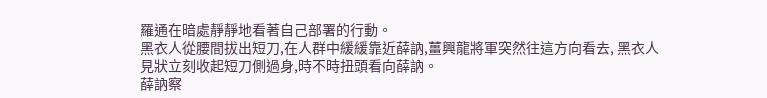羅通在暗處靜靜地看著自己部署的行動。
黑衣人從腰間拔出短刀,在人群中緩緩靠近薛訥,薑興龍將軍突然往這方向看去, 黑衣人見狀立刻收起短刀側過身,時不時扭頭看向薛訥。
薛訥察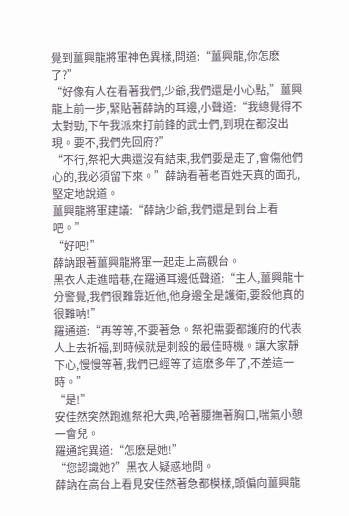覺到薑興龍將軍神色異樣,問道:“薑興龍,你怎麽了?”
“好像有人在看著我們,少爺,我們還是小心點,”薑興龍上前一步,緊貼著薛訥的耳邊,小聲道:“我總覺得不太對勁,下午我派來打前鋒的武士們,到現在都沒出現。要不,我們先回府?”
“不行,祭祀大典還沒有結束,我們要是走了,會傷他們心的,我必須留下來。”薛訥看著老百姓天真的面孔,堅定地說道。
薑興龍將軍建議:“薛訥少爺,我們還是到台上看吧。”
“好吧!”
薛訥跟著薑興龍將軍一起走上高觀台。
黑衣人走進暗巷,在羅通耳邊低聲道:“主人,薑興龍十分警覺,我們很難靠近他,他身邊全是護衛,要殺他真的很難呐!”
羅通道:“再等等,不要著急。祭祀需要都護府的代表人上去祈福,到時候就是刺殺的最佳時機。讓大家靜下心,慢慢等著,我們已經等了這麽多年了,不差這一時。”
“是!”
安佳然突然跑進祭祀大典,哈著腰撫著胸口,喘氣小憩一會兒。
羅通詫異道:“怎麽是她!”
“您認識她?”黑衣人疑惑地問。
薛訥在高台上看見安佳然著急都模樣,頭偏向薑興龍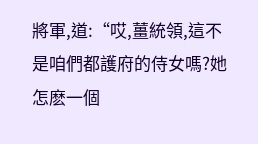將軍,道:“哎,薑統領,這不是咱們都護府的侍女嗎?她怎麽一個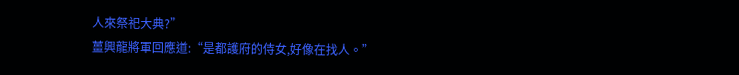人來祭祀大典?”
薑興龍將軍回應道:“是都護府的侍女,好像在找人。”